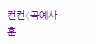컨컨〈곡예사훈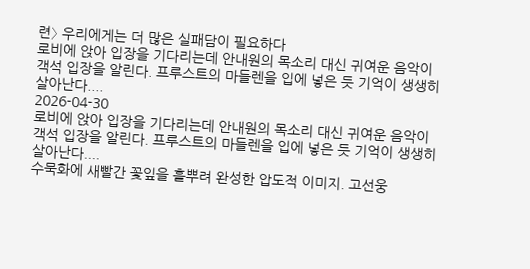련〉 우리에게는 더 많은 실패담이 필요하다
로비에 앉아 입장을 기다리는데 안내원의 목소리 대신 귀여운 음악이 객석 입장을 알린다. 프루스트의 마들렌을 입에 넣은 듯 기억이 생생히 살아난다....
2026-04-30
로비에 앉아 입장을 기다리는데 안내원의 목소리 대신 귀여운 음악이 객석 입장을 알린다. 프루스트의 마들렌을 입에 넣은 듯 기억이 생생히 살아난다....
수묵화에 새빨간 꽃잎을 흩뿌려 완성한 압도적 이미지. 고선웅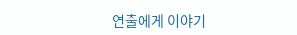연출에게 이야기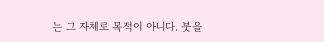는 그 자체로 목적이 아니다. 붓을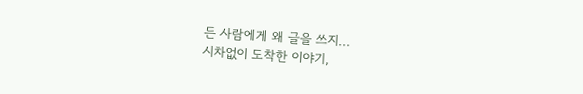든 사람에게 왜 글을 쓰지...
시차없이 도착한 이야기,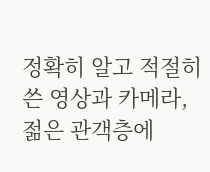정확히 알고 적절히 쓴 영상과 카메라, 젊은 관객층에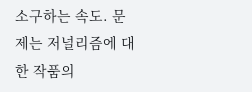소구하는 속도. 문제는 저널리즘에 대한 작품의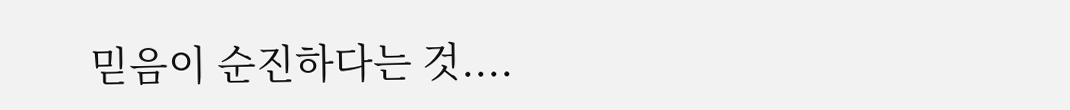믿음이 순진하다는 것....